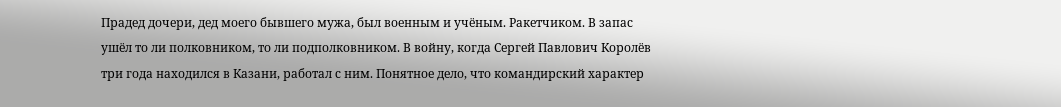Прадед дочери, дед моего бывшего мужа, был военным и учёным. Ракетчиком. В запас ушёл то ли полковником, то ли подполковником. В войну, когда Сергей Павлович Королёв три года находился в Казани, работал с ним. Понятное дело, что командирский характер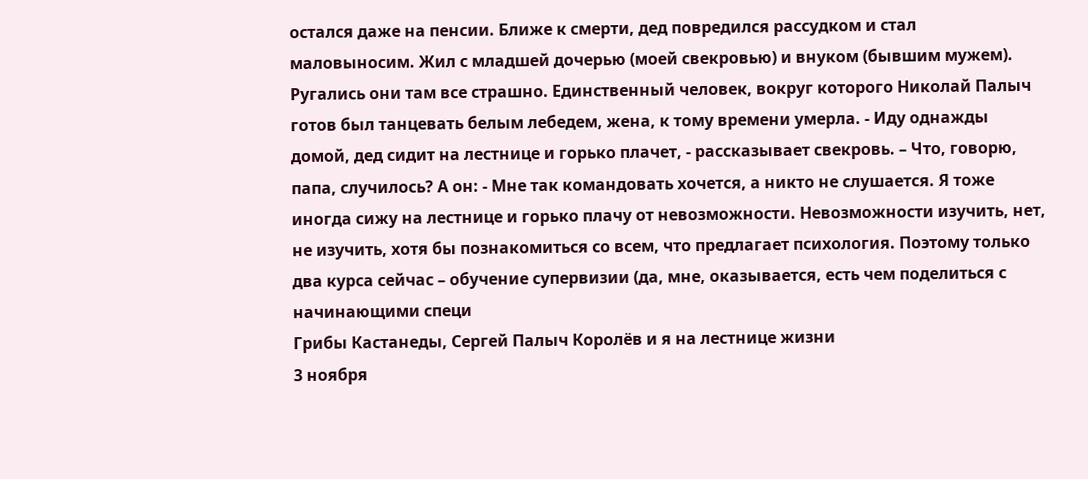остался даже на пенсии. Ближе к смерти, дед повредился рассудком и стал маловыносим. Жил с младшей дочерью (моей свекровью) и внуком (бывшим мужем). Ругались они там все страшно. Единственный человек, вокруг которого Николай Палыч готов был танцевать белым лебедем, жена, к тому времени умерла. - Иду однажды домой, дед сидит на лестнице и горько плачет, - рассказывает свекровь. – Что, говорю, папа, случилось? А он: - Мне так командовать хочется, а никто не слушается. Я тоже иногда сижу на лестнице и горько плачу от невозможности. Невозможности изучить, нет, не изучить, хотя бы познакомиться со всем, что предлагает психология. Поэтому только два курса сейчас – обучение супервизии (да, мне, оказывается, есть чем поделиться с начинающими специ
Грибы Кастанеды, Сергей Палыч Королёв и я на лестнице жизни
3 ноября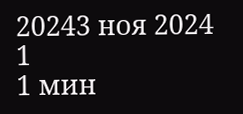20243 ноя 2024
1
1 мин